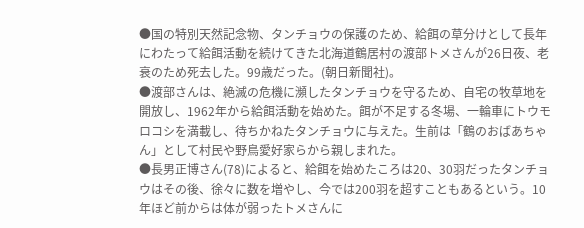●国の特別天然記念物、タンチョウの保護のため、給餌の草分けとして長年にわたって給餌活動を続けてきた北海道鶴居村の渡部トメさんが26日夜、老衰のため死去した。99歳だった。(朝日新聞社)。
●渡部さんは、絶滅の危機に瀕したタンチョウを守るため、自宅の牧草地を開放し、1962年から給餌活動を始めた。餌が不足する冬場、一輪車にトウモロコシを満載し、待ちかねたタンチョウに与えた。生前は「鶴のおばあちゃん」として村民や野鳥愛好家らから親しまれた。
●長男正博さん(78)によると、給餌を始めたころは20、30羽だったタンチョウはその後、徐々に数を増やし、今では200羽を超すこともあるという。10年ほど前からは体が弱ったトメさんに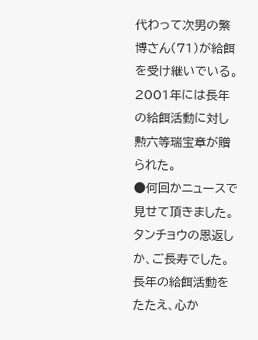代わって次男の繁博さん(71)が給餌を受け継いでいる。2001年には長年の給餌活動に対し勲六等瑞宝章が贈られた。
●何回かニュースで見せて頂きました。タンチョウの恩返しか、ご長寿でした。長年の給餌活動をたたえ、心か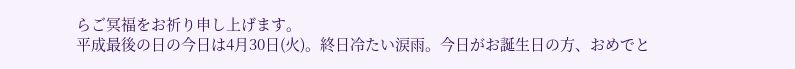らご冥福をお祈り申し上げます。
平成最後の日の今日は4月30日(火)。終日冷たい涙雨。今日がお誕生日の方、おめでと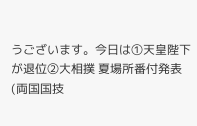うございます。今日は①天皇陛下が退位②大相撲 夏場所番付発表(両国国技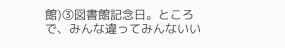館)③図書館記念日。ところで、みんな違ってみんないい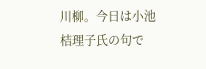川柳。今日は小池桔理子氏の句で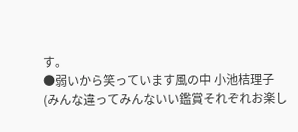す。
●弱いから笑っています風の中 小池桔理子
(みんな違ってみんないい鑑賞それぞれお楽し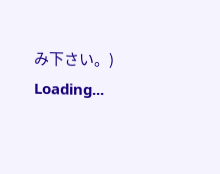み下さい。)
Loading...